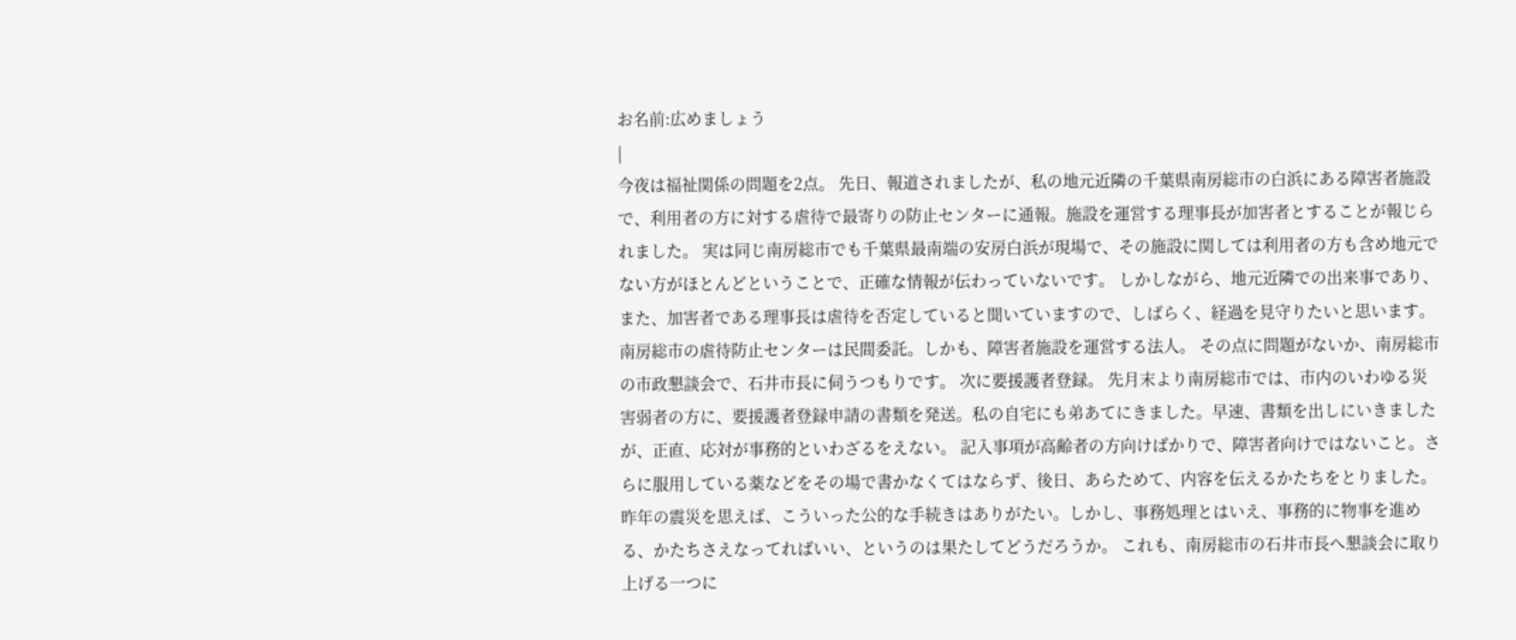お名前:広めましょう
|
今夜は福祉関係の問題を2点。 先日、報道されましたが、私の地元近隣の千葉県南房総市の白浜にある障害者施設で、利用者の方に対する虐待で最寄りの防止センターに通報。施設を運営する理事長が加害者とすることが報じられました。 実は同じ南房総市でも千葉県最南端の安房白浜が現場で、その施設に関しては利用者の方も含め地元でない方がほとんどということで、正確な情報が伝わっていないです。 しかしながら、地元近隣での出来事であり、また、加害者である理事長は虐待を否定していると聞いていますので、しばらく、経過を見守りたいと思います。 南房総市の虐待防止センターは民間委託。しかも、障害者施設を運営する法人。 その点に問題がないか、南房総市の市政懇談会で、石井市長に伺うつもりです。 次に要援護者登録。 先月末より南房総市では、市内のいわゆる災害弱者の方に、要援護者登録申請の書類を発送。私の自宅にも弟あてにきました。早速、書類を出しにいきましたが、正直、応対が事務的といわざるをえない。 記入事項が高齢者の方向けばかりで、障害者向けではないこと。さらに服用している薬などをその場で書かなくてはならず、後日、あらためて、内容を伝えるかたちをとりました。 昨年の震災を思えば、こういった公的な手続きはありがたい。しかし、事務処理とはいえ、事務的に物事を進める、かたちさえなってればいい、というのは果たしてどうだろうか。 これも、南房総市の石井市長へ懇談会に取り上げる一つに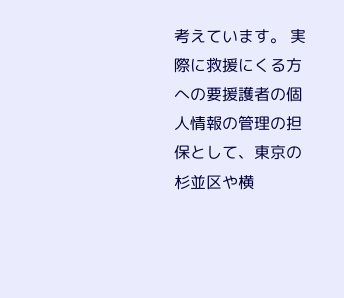考えています。 実際に救援にくる方への要援護者の個人情報の管理の担保として、東京の杉並区や横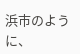浜市のように、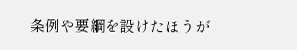条例や要綱を設けたほうが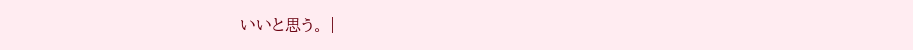いいと思う。 |